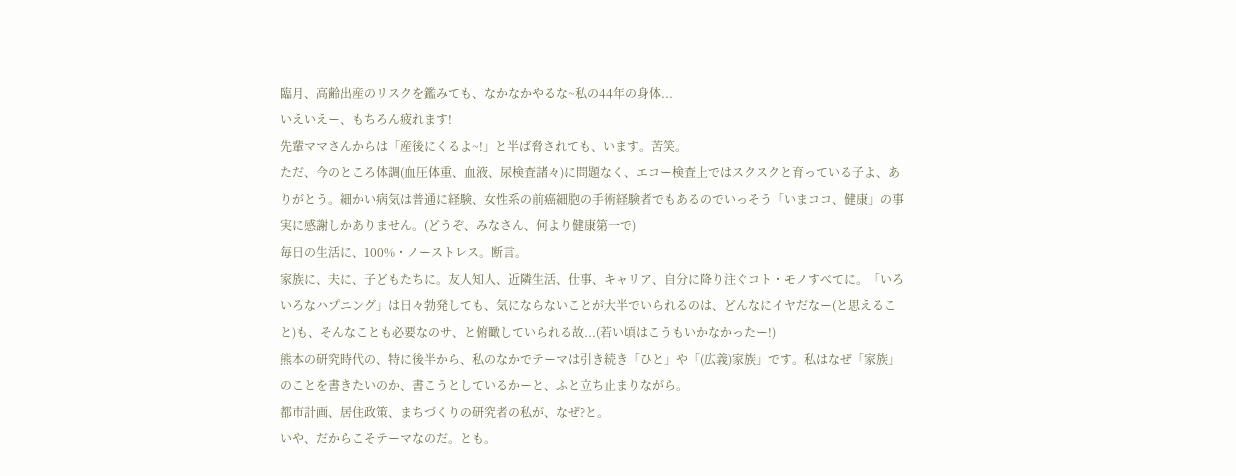臨月、高齢出産のリスクを鑑みても、なかなかやるな~私の44年の身体...
いえいえー、もちろん疲れます!
先輩ママさんからは「産後にくるよ~!」と半ば脅されても、います。苦笑。
ただ、今のところ体調(血圧体重、血液、尿検査諸々)に問題なく、エコー検査上ではスクスクと育っている子よ、ありがとう。細かい病気は普通に経験、女性系の前癌細胞の手術経験者でもあるのでいっそう「いまココ、健康」の事実に感謝しかありません。(どうぞ、みなさん、何より健康第一で)
毎日の生活に、100%・ノーストレス。断言。
家族に、夫に、子どもたちに。友人知人、近隣生活、仕事、キャリア、自分に降り注ぐコト・モノすべてに。「いろいろなハプニング」は日々勃発しても、気にならないことが大半でいられるのは、どんなにイヤだなー(と思えること)も、そんなことも必要なのサ、と俯瞰していられる故...(若い頃はこうもいかなかったー!)
熊本の研究時代の、特に後半から、私のなかでテーマは引き続き「ひと」や「(広義)家族」です。私はなぜ「家族」のことを書きたいのか、書こうとしているかーと、ふと立ち止まりながら。
都市計画、居住政策、まちづくりの研究者の私が、なぜ?と。
いや、だからこそテーマなのだ。とも。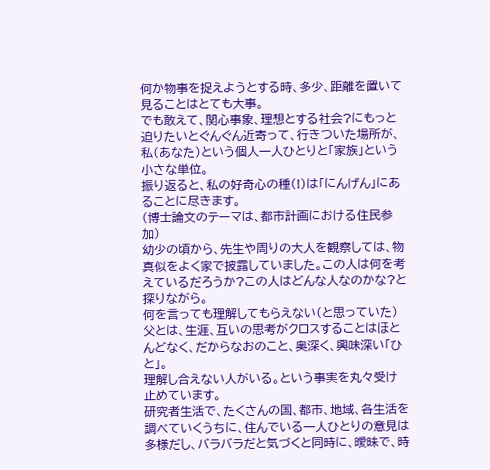何か物事を捉えようとする時、多少、距離を置いて見ることはとても大事。
でも敢えて、関心事象、理想とする社会?にもっと迫りたいとぐんぐん近寄って、行きついた場所が、私(あなた)という個人一人ひとりと「家族」という小さな単位。
振り返ると、私の好奇心の種(!)は「にんげん」にあることに尽きます。
(博士論文のテーマは、都市計画における住民参加)
幼少の頃から、先生や周りの大人を観察しては、物真似をよく家で披露していました。この人は何を考えているだろうか?この人はどんな人なのかな?と探りながら。
何を言っても理解してもらえない(と思っていた)父とは、生涯、互いの思考がクロスすることはほとんどなく、だからなおのこと、奥深く、興味深い「ひと」。
理解し合えない人がいる。という事実を丸々受け止めています。
研究者生活で、たくさんの国、都市、地域、各生活を調べていくうちに、住んでいる一人ひとりの意見は多様だし、バラバラだと気づくと同時に、曖昧で、時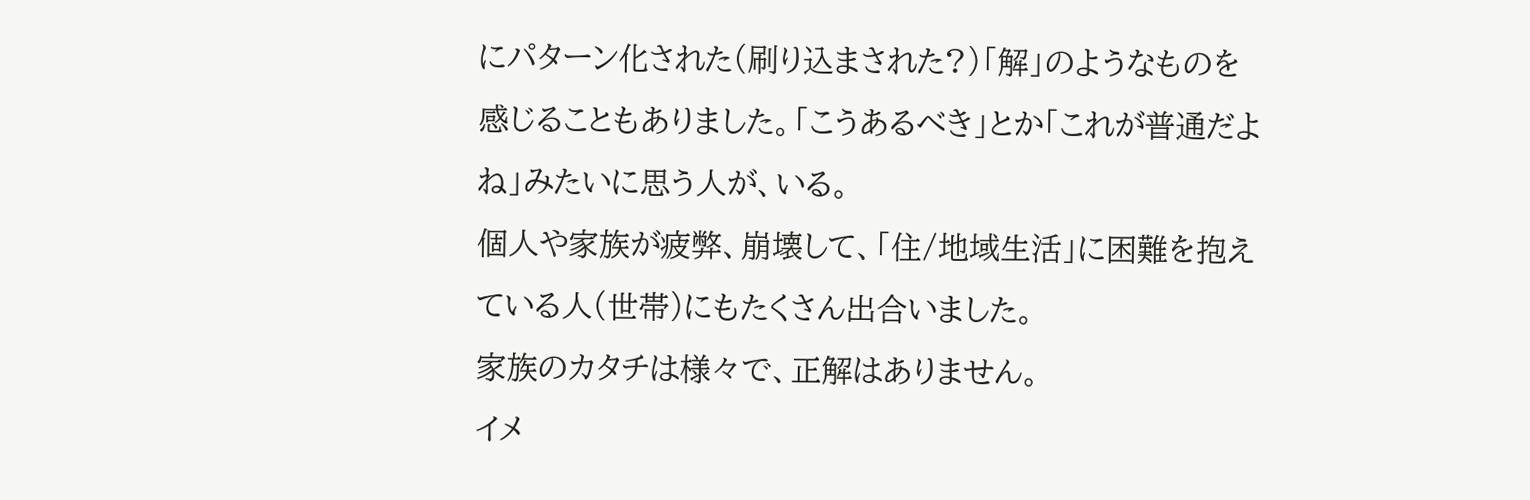にパターン化された(刷り込まされた?)「解」のようなものを感じることもありました。「こうあるべき」とか「これが普通だよね」みたいに思う人が、いる。
個人や家族が疲弊、崩壊して、「住/地域生活」に困難を抱えている人(世帯)にもたくさん出合いました。
家族のカタチは様々で、正解はありません。
イメ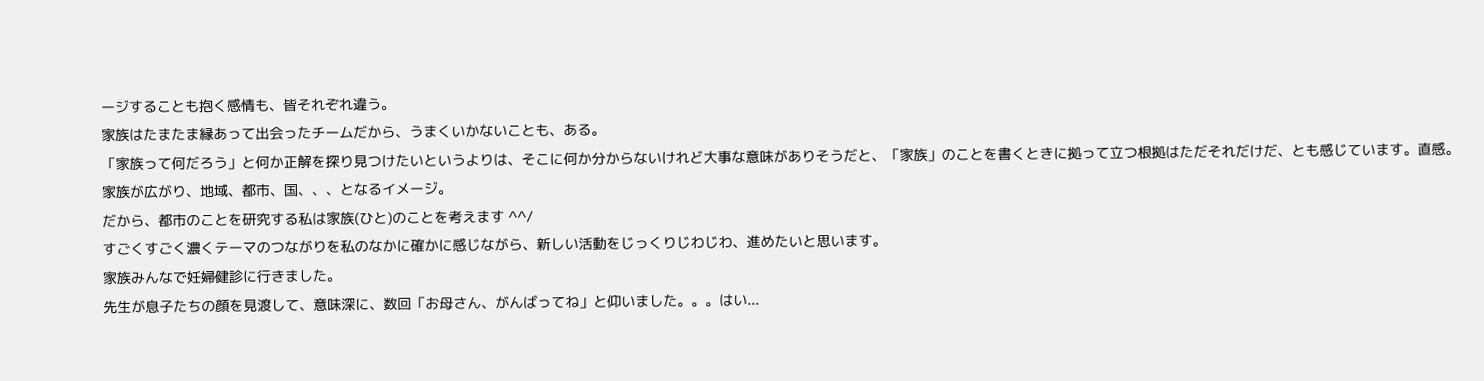ージすることも抱く感情も、皆それぞれ違う。
家族はたまたま縁あって出会ったチームだから、うまくいかないことも、ある。
「家族って何だろう」と何か正解を探り見つけたいというよりは、そこに何か分からないけれど大事な意味がありそうだと、「家族」のことを書くときに拠って立つ根拠はただそれだけだ、とも感じています。直感。
家族が広がり、地域、都市、国、、、となるイメージ。
だから、都市のことを研究する私は家族(ひと)のことを考えます ^^/
すごくすごく濃くテーマのつながりを私のなかに確かに感じながら、新しい活動をじっくりじわじわ、進めたいと思います。
家族みんなで妊婦健診に行きました。
先生が息子たちの顔を見渡して、意味深に、数回「お母さん、がんばってね」と仰いました。。。はい...